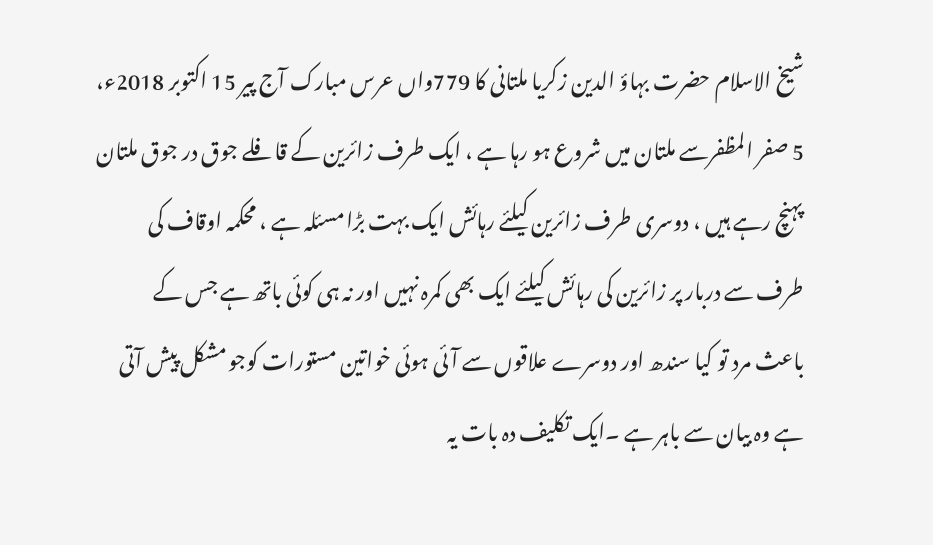شیخ الاسلام حضرت بہاؤ الدین زکریا ملتانی کا 779واں عرس مبارک آج پیر 15 اکتوبر 2018ء، 5 صفر المظفرسے ملتان میں شروع ہو رہا ہے ، ایک طرف زائرین کے قافلے جوق در جوق ملتان پہنچ رہے ہیں ، دوسری طرف زائرین کیلئے رہائش ایک بہت بڑا مسئلہ ہے ، محکمہ اوقاف کی طرف سے دربار پر زائرین کی رہائش کیلئے ایک بھی کمرہ نہیں اور نہ ہی کوئی باتھ ہے جس کے باعث مرد تو کیا سندھ اور دوسرے علاقوں سے آئی ہوئی خواتین مستورات کوجو مشکل پیش آتی ہے وہ بیان سے باہر ہے ۔ایک تکلیف دہ بات یہ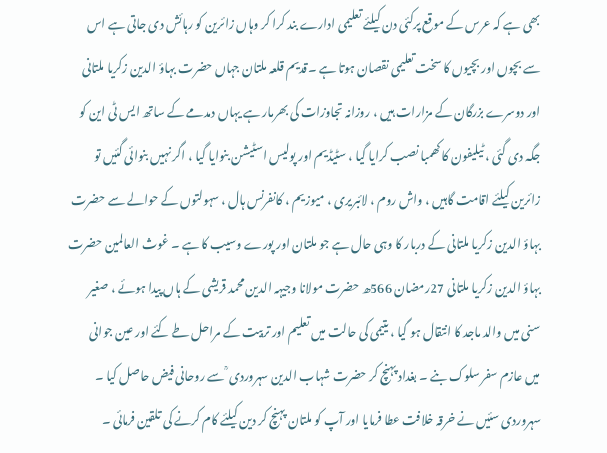بھی ہے کہ عرس کے موقع پرکئی دن کیلئے تعلیمی ادارے بند کرا کر وہاں زائرین کو رہائش دی جاتی ہے اس سے بچوں اور بچیوں کا سخت تعلیمی نقصان ہوتا ہے ۔قدیم قلعہ ملتان جہاں حضرت بہاؤ الدین زکریا ملتانی اور دوسرے بزرگان کے مزارات ہیں ، روزانہ تجاوزات کی بھرمار ہے یہاں دمدمے کے ساتھ ایس ٹی این کو جگہ دی گئی ، ٹیلیفون کا کھمبا نصب کرایا گیا ، سٹیڈیم اور پولیس اسٹیشن بنوایا گیا ، اگر نہیں بنوائی گئیں تو زائرین کیلئے اقامت گاہیں ، واش روم ، لائبریری ، میوزیم ، کانفرنس ہال ، سہولتوں کے حوالے سے حضرت بہاؤ الدین زکریا ملتانی کے دربار کا وہی حال ہے جو ملتان اور پورے وسیب کا ہے ۔ غوث العالمین حضرت بہاؤ الدین زکریا ملتانی 27رمضان 566ھ حضرت مولانا وجیہہ الدین محمد قریشی کے ہاں پیدا ہوئے ، صغیر سنی میں والد ماجد کا انتقال ہو گیا ، یتیمی کی حالت میں تعلیم اور تربیت کے مراحل طے کئے اور عین جوانی میں عازم سفر سلوک بنے ۔ بغداد پہنچ کر حضرت شہاب الدین سہروردی ؒ سے روحانی فیض حاصل کیا ۔ سہروردی سئیں نے خرقہ خلافت عطا فرمایا اور آپ کو ملتان پہنچ کر دین کیلئے کام کرنے کی تلقین فرمائی ۔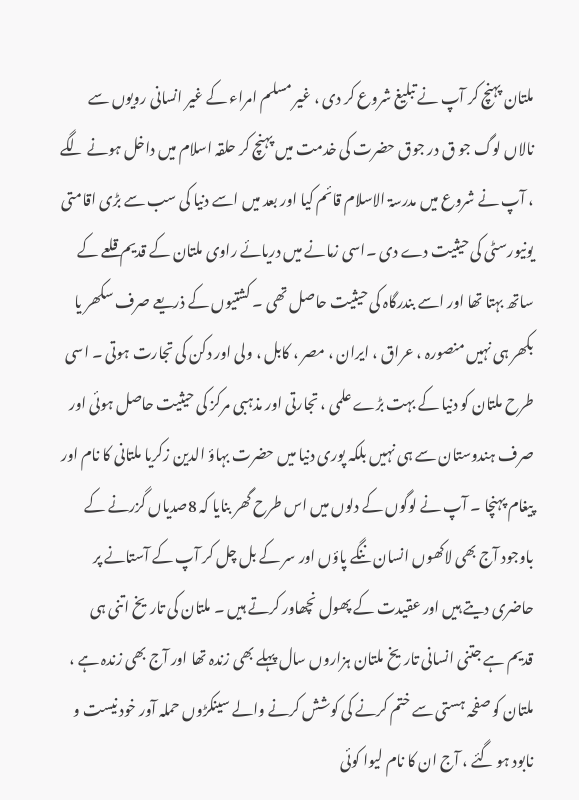ملتان پہنچ کر آپ نے تبلیغ شروع کر دی ، غیر مسلم امراء کے غیر انسانی رویوں سے نالاں لوگ جو ق در جوق حضرت کی خدمت میں پہنچ کر حلقہ اسلام میں داخل ہونے لگے ، آپ نے شروع میں مدرسۃ الاسلام قائم کیا اور بعد میں اسے دنیا کی سب سے بڑی اقامتی یونیورسٹی کی حیثیت دے دی ۔اسی زمانے میں دریائے راوی ملتان کے قدیم قلعے کے ساتھ بہتا تھا اور اسے بندرگاہ کی حیثیت حاصل تھی ۔ کشتیوں کے ذریعے صرف سکھر یا بکھر ہی نہیں منصورہ ، عراق ، ایران ، مصر ، کابل ، ولی اور دکن کی تجارت ہوتی ۔ اسی طرح ملتان کو دنیا کے بہت بڑے علمی ، تجارتی اور مذہبی مرکز کی حیثیت حاصل ہوئی اور صرف ہندوستان سے ہی نہیں بلکہ پوری دنیا میں حضرت بہاؤ الدین زکریا ملتانی کا نام اور پیغام پہنچا ۔ آپ نے لوگوں کے دلوں میں اس طرح گھر بنایا کہ 8صدیاں گزرنے کے باوجود آج بھی لاکھوں انسان ننگے پاؤں اور سر کے بل چل کر آپ کے آستانے پر حاضری دیتے ہیں اور عقیدت کے پھول نچھاور کرتے ہیں ۔ ملتان کی تاریخ اتنی ہی قدیم ہے جتنی انسانی تاریخ ملتان ہزاروں سال پہلے بھی زندہ تھا اور آج بھی زندہ ہے ، ملتان کو صفحہ ہستی سے ختم کرنے کی کوشش کرنے والے سینکڑوں حملہ آور خود نیست و نابود ہو گئے ، آج ان کا نام لیوا کوئی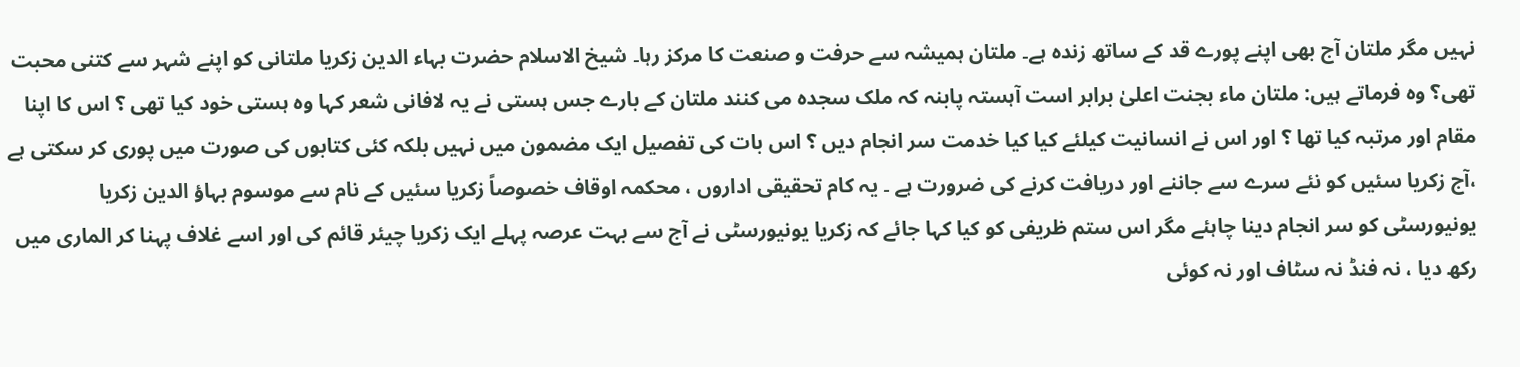نہیں مگر ملتان آج بھی اپنے پورے قد کے ساتھ زندہ ہے۔ ملتان ہمیشہ سے حرفت و صنعت کا مرکز رہا۔ شیخ الاسلام حضرت بہاء الدین زکریا ملتانی کو اپنے شہر سے کتنی محبت تھی؟ وہ فرماتے ہیں: ملتان ماء بجنت اعلیٰ برابر است آہستہ پابنہ کہ ملک سجدہ می کنند ملتان کے بارے جس ہستی نے یہ لافانی شعر کہا وہ ہستی خود کیا تھی ؟ اس کا اپنا مقام اور مرتبہ کیا تھا ؟ اور اس نے انسانیت کیلئے کیا کیا خدمت سر انجام دیں ؟ اس بات کی تفصیل ایک مضمون میں نہیں بلکہ کئی کتابوں کی صورت میں پوری کر سکتی ہے ،آج زکریا سئیں کو نئے سرے سے جاننے اور دریافت کرنے کی ضرورت ہے ۔ یہ کام تحقیقی اداروں ، محکمہ اوقاف خصوصاً زکریا سئیں کے نام سے موسوم بہاؤ الدین زکریا یونیورسٹی کو سر انجام دینا چاہئے مگر اس ستم ظریفی کو کیا کہا جائے کہ زکریا یونیورسٹی نے آج سے بہت عرصہ پہلے ایک زکریا چیئر قائم کی اور اسے غلاف پہنا کر الماری میں رکھ دیا ، نہ فنڈ نہ سٹاف اور نہ کوئی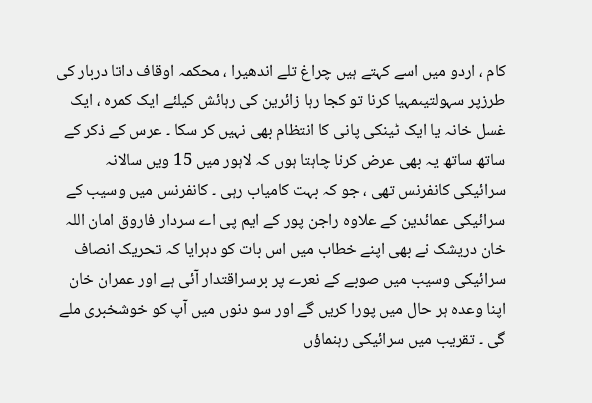کام ، اردو میں اسے کہتے ہیں چراغ تلے اندھیرا ، محکمہ اوقاف داتا دربار کی طرزپر سہولتیںمہیا کرنا تو کجا رہا زائرین کی رہائش کیلئے ایک کمرہ ، ایک غسل خانہ یا ایک ٹینکی پانی کا انتظام بھی نہیں کر سکا ۔ عرس کے ذکر کے ساتھ ساتھ یہ بھی عرض کرنا چاہتا ہوں کہ لاہور میں 15 ویں سالانہ سرائیکی کانفرنس تھی ، جو کہ بہت کامیاب رہی ۔ کانفرنس میں وسیب کے سرائیکی عمائدین کے علاوہ راجن پور کے ایم پی اے سردار فاروق امان اللہ خان دریشک نے بھی اپنے خطاب میں اس بات کو دہرایا کہ تحریک انصاف سرائیکی وسیب میں صوبے کے نعرے پر برسراقتدار آئی ہے اور عمران خان اپنا وعدہ ہر حال میں پورا کریں گے اور سو دنوں میں آپ کو خوشخبری ملے گی ۔ تقریب میں سرائیکی رہنماؤں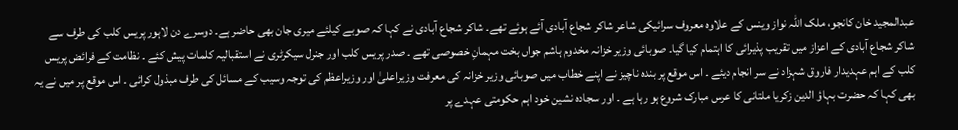عبدالمجید خان کانجو، ملک اللہ نواز وینس کے علاوہ معروف سرائیکی شاعر شاکر شجاع آبادی آئے ہوئے تھے۔ شاکر شجاع آبادی نے کہا کہ صوبے کیلئے میری جان بھی حاضر ہے۔ دوسرے دن لاہور پریس کلب کی طرف سے شاکر شجاع آبادی کے اعزاز میں تقریب پذیرائی کا اہتمام کیا گیا۔ صوبائی وزیر خزانہ مخدوم ہاشم جواں بخت مہمانِ خصوصی تھے ۔ صدر پریس کلب اور جنرل سیکرٹری نے استقبالیہ کلمات پیش کئے ۔ نظامت کے فرائض پریس کلب کے اہم عہدیدار فاروق شہزاد نے سر انجام دیئے ۔ اس موقع پر بندہ ناچیز نے اپنے خطاب میں صوبائی وزیر خزانہ کی معرفت وزیراعلیٰ اور وزیراعظم کی توجہ وسیب کے مسائل کی طرف مبذول کرائی ۔ اس موقع پر میں نے یہ بھی کہا کہ حضرت بہاؤ الدین زکریا ملتانی کا عرس مبارک شروع ہو رہا ہے ۔ اور سجادہ نشین خود اہم حکومتی عہدے پر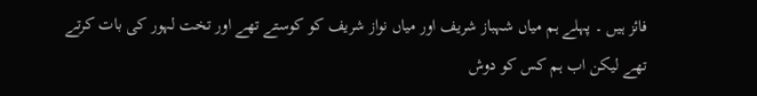فائز ہیں ۔ پہلے ہم میاں شہباز شریف اور میاں نواز شریف کو کوستے تھے اور تخت لہور کی بات کرتے تھے لیکن اب ہم کس کو دوش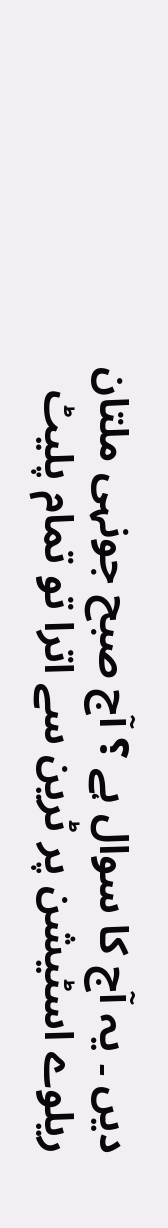دیں ۔ یہ آج کا سوال ہے ؟ آج صبح جونہی ملتان ریلوے اسٹیشن پر ٹرین سے اترا تو تمام پلیٹ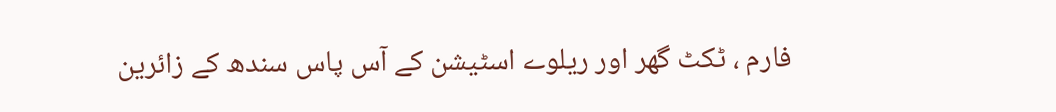فارم ، ٹکٹ گھر اور ریلوے اسٹیشن کے آس پاس سندھ کے زائرین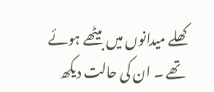کھلے میدانوں میں بیٹھے ہوئے تھے ۔ ان کی حالت دیکھ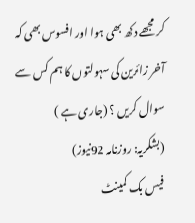کر مجھے دکھ بھی ہوا اور افسوس بھی کہ آخر زائرین کی سہولتوں کا ہم کس سے سوال کریں ؟ (جاری ہے )
(بشکریہ: روزنامہ 92نیوز)
فیس بک کمینٹ